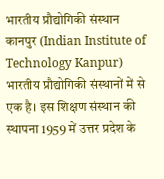भारतीय प्रौद्योगिकी संस्थान कानपुर (Indian Institute of Technology Kanpur) भारतीय प्रौद्योगिकी संस्थानों में से एक है। इस शिक्षण संस्थान की स्थापना 1959 में उत्तर प्रदेश के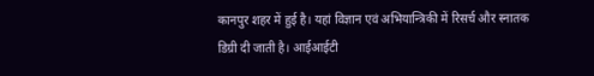कानपुर शहर में हुई है। यहां विज्ञान एवं अभियान्त्रिकी में रिसर्च और स्नातक डिग्री दी जाती है। आईआईटी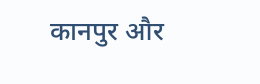कानपुर और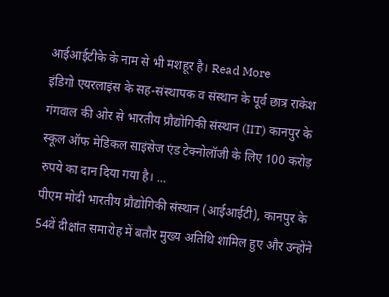आईआईटीके के नाम से भी मशहूर है। Read More
इंडिगो एयरलाइंस के सह-संस्थापक व संस्थान के पूर्व छात्र राकेश गंगवाल की ओर से भारतीय प्रौद्योगिकी संस्थान (IIT) कानपुर के स्कूल ऑफ मेडिकल साइंसेज एंड टेक्नोलॉजी के लिए 100 करोड़ रुपये का दान दिया गया है। ...
पीएम मोदी भारतीय प्रौद्योगिकी संस्थान (आईआईटी), कानपुर के 54वें दीक्षांत समारोह में बतौर मुख्य अतिथि शामिल हुए और उन्होंने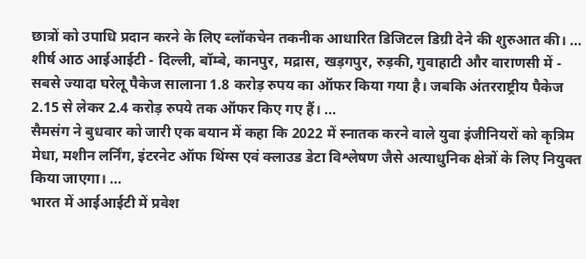छात्रों को उपाधि प्रदान करने के लिए ब्लॉकचेन तकनीक आधारित डिजिटल डिग्री देने की शुरुआत की। ...
शीर्ष आठ आईआईटी - दिल्ली, बॉम्बे, कानपुर, मद्रास, खड़गपुर, रुड़की, गुवाहाटी और वाराणसी में - सबसे ज्यादा घरेलू पैकेज सालाना 1.8 करोड़ रुपय का ऑफर किया गया है। जबकि अंतरराष्ट्रीय पैकेज 2.15 से लेकर 2.4 करोड़ रुपये तक ऑफर किए गए हैं। ...
सैमसंग ने बुधवार को जारी एक बयान में कहा कि 2022 में स्नातक करने वाले युवा इंजीनियरों को कृत्रिम मेधा, मशीन लर्निंग, इंटरनेट ऑफ थिंग्स एवं क्लाउड डेटा विश्लेषण जैसे अत्याधुनिक क्षेत्रों के लिए नियुक्त किया जाएगा। ...
भारत में आईआईटी में प्रवेश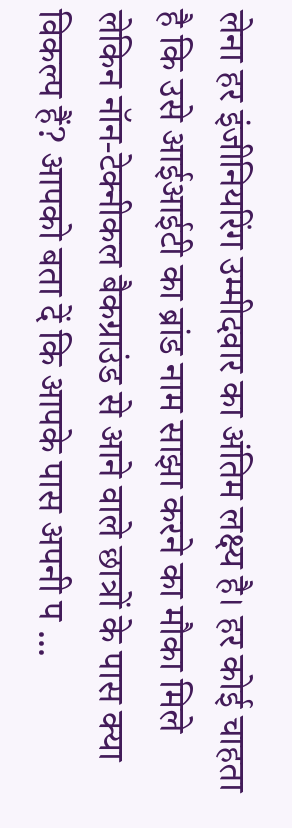लेना हर इंजीनियरिंग उम्मीदवार का अंतिम लक्ष्य है। हर कोई चाहता है कि उसे आईआईटी का ब्रांड नाम साझा करने का मौका मिले लेकिन नॉन-टेक्नीकल बैकग्राउंड से आने वाले छात्रों के पास क्या विकल्प हैं? आपको बता दें कि आपके पास अपनी प ...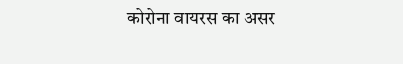कोरोना वायरस का असर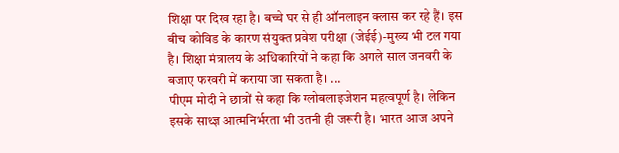शिक्षा पर दिख रहा है। बच्चे घर से ही ऑनलाइन क्लास कर रहे हैं। इस बीच कोविड के कारण संयुक्त प्रवेश परीक्षा (जेईई)-मुख्य भी टल गया है। शिक्षा मंत्रालय के अधिकारियों ने कहा कि अगले साल जनवरी के बजाए फरवरी में कराया जा सकता है। ...
पीएम मोदी ने छात्रों से कहा कि ग्लोबलाइजेशन महत्वपूर्ण है। लेकिन इसके साथ्ज्ञ आत्मनिर्भरता भी उतनी ही जरूरी है। भारत आज अपने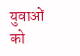युवाओं को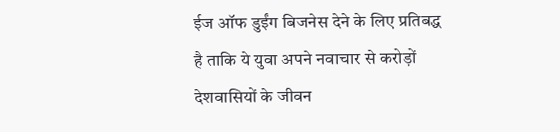ईज ऑफ डुईंग बिजनेस देने के लिए प्रतिबद्ध है ताकि ये युवा अपने नवाचार से करोड़ों देशवासियों के जीवन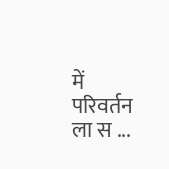में परिवर्तन ला स ...